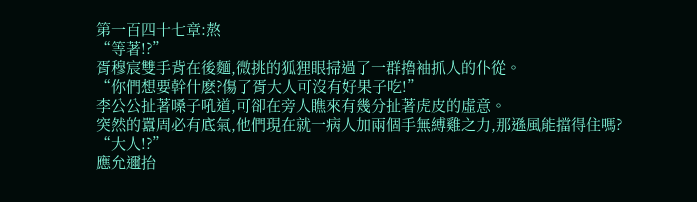第一百四十七章:熬
“等著!?”
胥穆宸雙手背在後麵,微挑的狐狸眼掃過了一群擼袖抓人的仆從。
“你們想要幹什麽?傷了胥大人可沒有好果子吃!”
李公公扯著嗓子吼道,可卻在旁人瞧來有幾分扯著虎皮的虛意。
突然的囂周必有底氣,他們現在就一病人加兩個手無縛雞之力,那遜風能擋得住嗎?
“大人!?”
應允邇抬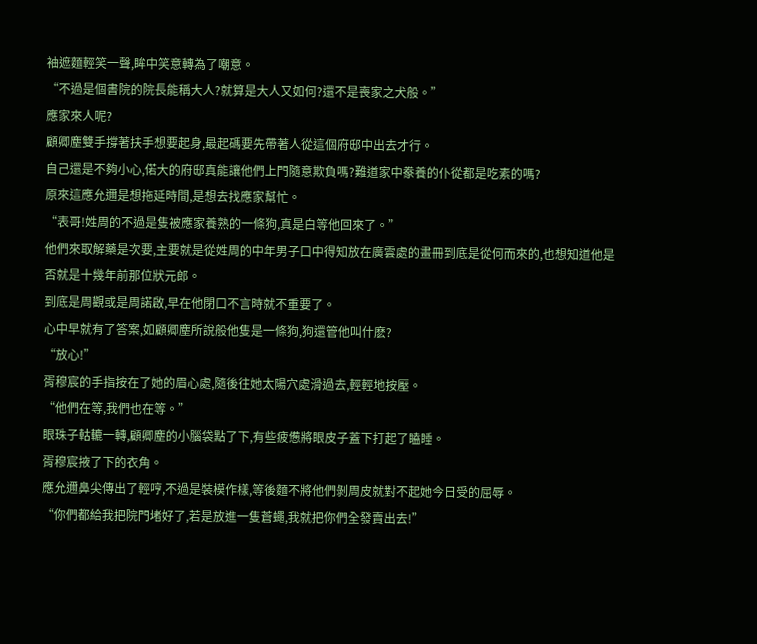袖遮麵輕笑一聲,眸中笑意轉為了嘲意。
“不過是個書院的院長能稱大人?就算是大人又如何?還不是喪家之犬般。”
應家來人呢?
顧卿塵雙手撐著扶手想要起身,最起碼要先帶著人從這個府邸中出去才行。
自己還是不夠小心,偌大的府邸真能讓他們上門隨意欺負嗎?難道家中豢養的仆從都是吃素的嗎?
原來這應允邇是想拖延時間,是想去找應家幫忙。
“表哥!姓周的不過是隻被應家養熟的一條狗,真是白等他回來了。”
他們來取解藥是次要,主要就是從姓周的中年男子口中得知放在廣雲處的畫冊到底是從何而來的,也想知道他是否就是十幾年前那位狀元郎。
到底是周觀或是周諾啟,早在他閉口不言時就不重要了。
心中早就有了答案,如顧卿塵所說般他隻是一條狗,狗還管他叫什麽?
“放心!”
胥穆宸的手指按在了她的眉心處,隨後往她太陽穴處滑過去,輕輕地按壓。
“他們在等,我們也在等。”
眼珠子軲轆一轉,顧卿塵的小腦袋點了下,有些疲憊將眼皮子蓋下打起了瞌睡。
胥穆宸掖了下的衣角。
應允邇鼻尖傳出了輕哼,不過是裝模作樣,等後麵不將他們剝周皮就對不起她今日受的屈辱。
“你們都給我把院門堵好了,若是放進一隻蒼蠅,我就把你們全發賣出去!”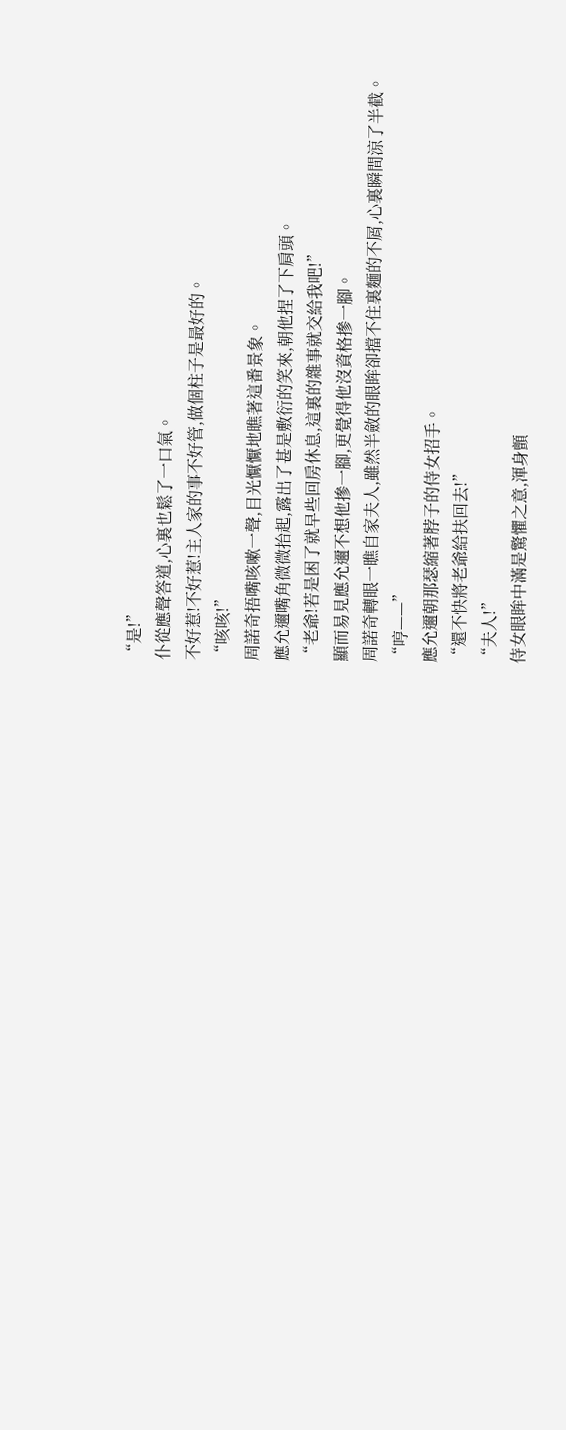“是!”
仆從應聲答道,心裏也鬆了一口氣。
不好惹!不好惹!主人家的事不好管,做個柱子是最好的。
“咳咳!”
周諾奇捂嘴咳嗽一聲,目光懨懨地瞧著這番景象。
應允邇嘴角微微抬起,露出了甚是敷衍的笑來,朝他捏了下肩頭。
“老爺!若是困了就早些回房休息,這裏的雜事就交給我吧!”
顯而易見應允邇不想他摻一腳,更覺得他沒資格摻一腳。
周諾奇轉眼一瞧自家夫人,雖然半斂的眼眸卻擋不住裏麵的不屑,心裏瞬間涼了半截。
“哼——”
應允邇朝那瑟縮著脖子的侍女招手。
“還不快將老爺給扶回去!”
“夫人!”
侍女眼眸中滿是驚懼之意,渾身顫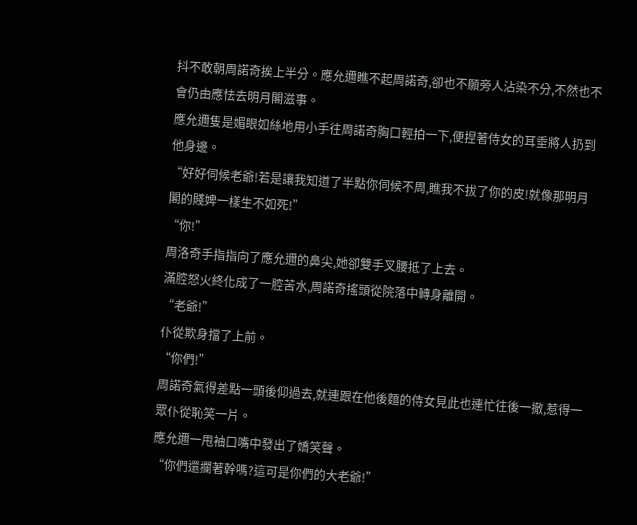抖不敢朝周諾奇挨上半分。應允邇瞧不起周諾奇,卻也不願旁人沾染不分,不然也不會仍由應怯去明月閣滋事。
應允邇隻是媚眼如絲地用小手往周諾奇胸口輕拍一下,便捏著侍女的耳垂將人扔到他身邊。
“好好伺候老爺!若是讓我知道了半點你伺候不周,瞧我不拔了你的皮!就像那明月閣的賤婢一樣生不如死!”
“你!”
周洛奇手指指向了應允邇的鼻尖,她卻雙手叉腰抵了上去。
滿腔怒火終化成了一腔苦水,周諾奇搖頭從院落中轉身離開。
“老爺!”
仆從欺身擋了上前。
“你們!”
周諾奇氣得差點一頭後仰過去,就連跟在他後麵的侍女見此也連忙往後一撤,惹得一眾仆從恥笑一片。
應允邇一甩袖口嘴中發出了嬌笑聲。
“你們還攔著幹嗎?這可是你們的大老爺!”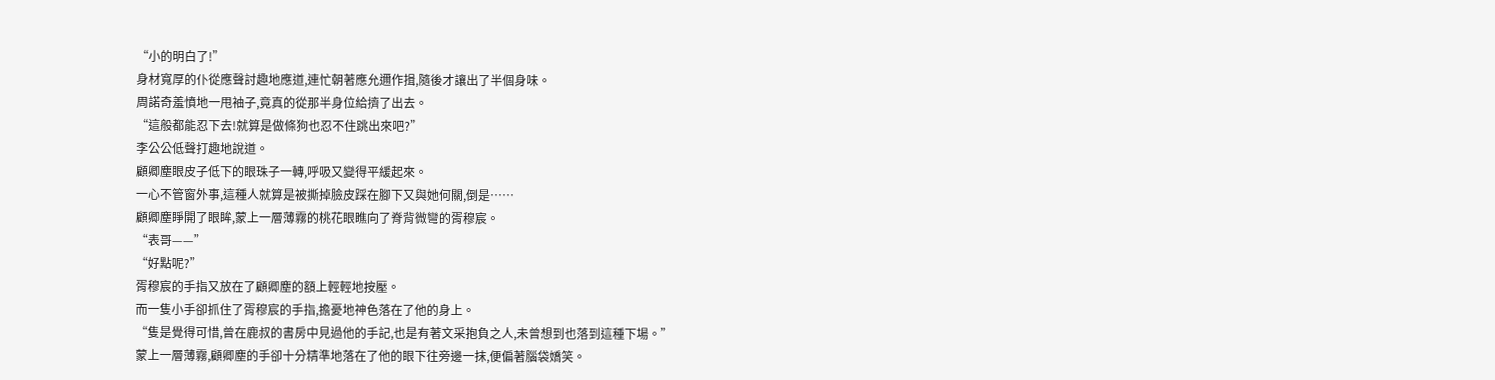“小的明白了!”
身材寬厚的仆從應聲討趣地應道,連忙朝著應允邇作揖,隨後才讓出了半個身味。
周諾奇羞憤地一甩袖子,竟真的從那半身位給擠了出去。
“這般都能忍下去!就算是做條狗也忍不住跳出來吧?”
李公公低聲打趣地說道。
顧卿塵眼皮子低下的眼珠子一轉,呼吸又變得平緩起來。
一心不管窗外事,這種人就算是被撕掉臉皮踩在腳下又與她何關,倒是……
顧卿塵睜開了眼眸,蒙上一層薄霧的桃花眼瞧向了脊背微彎的胥穆宸。
“表哥——”
“好點呢?”
胥穆宸的手指又放在了顧卿塵的額上輕輕地按壓。
而一隻小手卻抓住了胥穆宸的手指,擔憂地神色落在了他的身上。
“隻是覺得可惜,曾在鹿叔的書房中見過他的手記,也是有著文采抱負之人,未曾想到也落到這種下場。”
蒙上一層薄霧,顧卿塵的手卻十分精準地落在了他的眼下往旁邊一抹,便偏著腦袋嬌笑。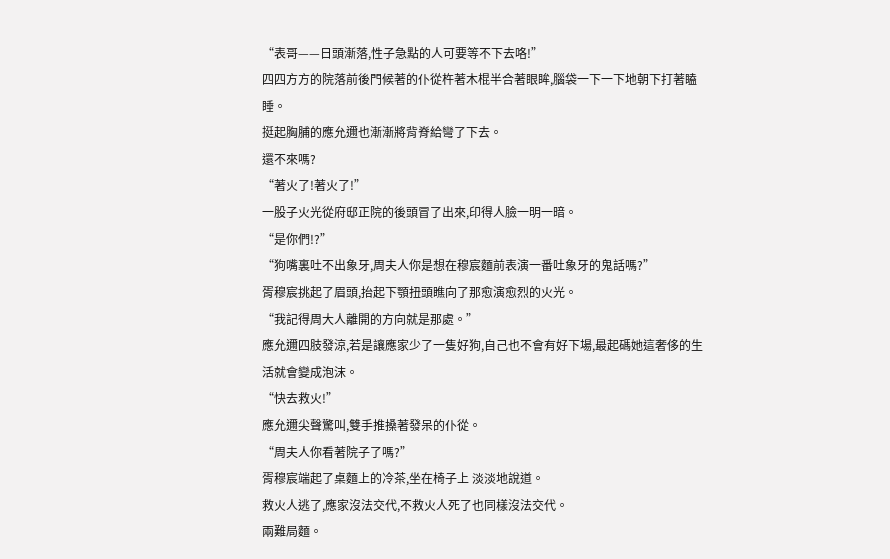“表哥——日頭漸落,性子急點的人可要等不下去咯!”
四四方方的院落前後門候著的仆從杵著木棍半合著眼眸,腦袋一下一下地朝下打著瞌睡。
挺起胸脯的應允邇也漸漸將背脊給彎了下去。
還不來嗎?
“著火了!著火了!”
一股子火光從府邸正院的後頭冒了出來,印得人臉一明一暗。
“是你們!?”
“狗嘴裏吐不出象牙,周夫人你是想在穆宸麵前表演一番吐象牙的鬼話嗎?”
胥穆宸挑起了眉頭,抬起下顎扭頭瞧向了那愈演愈烈的火光。
“我記得周大人離開的方向就是那處。”
應允邇四肢發涼,若是讓應家少了一隻好狗,自己也不會有好下場,最起碼她這奢侈的生活就會變成泡沫。
“快去救火!”
應允邇尖聲驚叫,雙手推搡著發呆的仆從。
“周夫人你看著院子了嗎?”
胥穆宸端起了桌麵上的冷茶,坐在椅子上 淡淡地說道。
救火人逃了,應家沒法交代,不救火人死了也同樣沒法交代。
兩難局麵。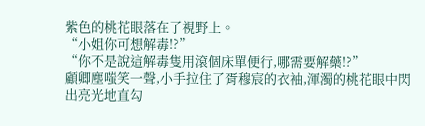紫色的桃花眼落在了視野上。
“小姐你可想解毒!?”
“你不是說這解毒隻用滾個床單便行,哪需要解藥!?”
顧卿塵嗤笑一聲,小手拉住了胥穆宸的衣袖,渾濁的桃花眼中閃出亮光地直勾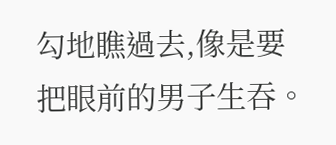勾地瞧過去,像是要把眼前的男子生吞。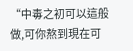“中毒之初可以這般做,可你熬到現在可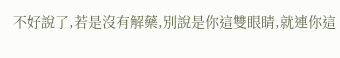不好說了,若是沒有解藥,別說是你這雙眼睛,就連你這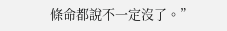條命都說不一定沒了。”